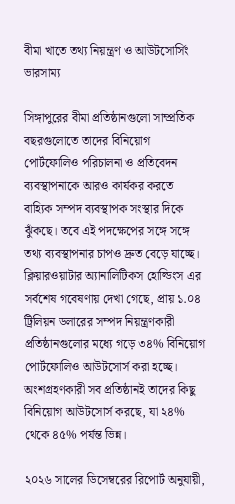বীমা খাতে তথ্য নিয়ন্ত্রণ ও আউটসোর্সিং ভারসাম্য

সিঙ্গাপুরের বীমা প্রতিষ্ঠানগুলো সাম্প্রতিক বছরগুলোতে তাদের বিনিয়োগ পোর্টফোলিও পরিচালনা ও প্রতিবেদন ব্যবস্থাপনাকে আরও কার্যকর করতে বাহ্যিক সম্পদ ব্যবস্থাপক সংস্থার দিকে ঝুঁকছে। তবে এই পদক্ষেপের সঙ্গে সঙ্গে তথ্য ব্যবস্থাপনার চাপও দ্রুত বেড়ে যাচ্ছে। ক্লিয়ারওয়াটার অ্যানালিটিকস হোল্ডিংস এর সর্বশেষ গবেষণায় দেখা গেছে, প্রায় ১.০৪ ট্রিলিয়ন ডলারের সম্পদ নিয়ন্ত্রণকারী প্রতিষ্ঠানগুলোর মধ্যে গড়ে ৩৪% বিনিয়োগ পোর্টফোলিও আউটসোর্স করা হচ্ছে। অংশগ্রহণকারী সব প্রতিষ্ঠানই তাদের কিছু বিনিয়োগ আউটসোর্স করছে, যা ২৪% থেকে ৪৫% পর্যন্ত ভিন্ন।

২০২৬ সালের ডিসেম্বরের রিপোর্ট অনুযায়ী,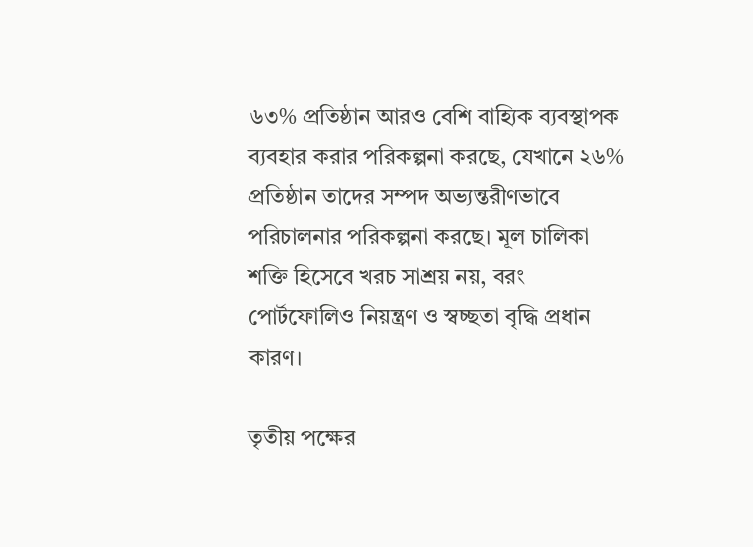৬৩% প্রতিষ্ঠান আরও বেশি বাহ্যিক ব্যবস্থাপক ব্যবহার করার পরিকল্পনা করছে, যেখানে ২৬% প্রতিষ্ঠান তাদের সম্পদ অভ্যন্তরীণভাবে পরিচালনার পরিকল্পনা করছে। মূল চালিকা শক্তি হিসেবে খরচ সাশ্রয় নয়, বরং পোর্টফোলিও নিয়ন্ত্রণ ও স্বচ্ছতা বৃদ্ধি প্রধান কারণ।

তৃতীয় পক্ষের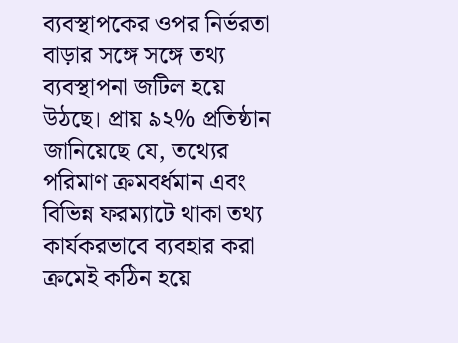ব্যবস্থাপকের ওপর নির্ভরতা বাড়ার সঙ্গে সঙ্গে তথ্য ব্যবস্থাপনা জটিল হয়ে উঠছে। প্রায় ৯২% প্রতিষ্ঠান জানিয়েছে যে, তথ্যের পরিমাণ ক্রমবর্ধমান এবং বিভিন্ন ফরম্যাটে থাকা তথ্য কার্যকরভাবে ব্যবহার করা ক্রমেই কঠিন হয়ে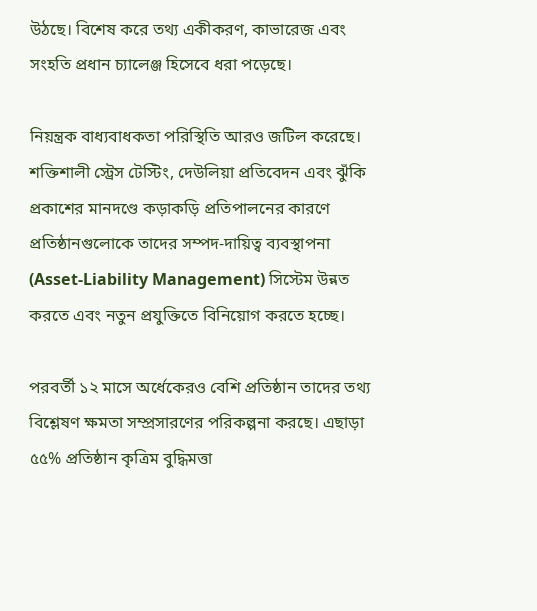উঠছে। বিশেষ করে তথ্য একীকরণ, কাভারেজ এবং সংহতি প্রধান চ্যালেঞ্জ হিসেবে ধরা পড়েছে।

নিয়ন্ত্রক বাধ্যবাধকতা পরিস্থিতি আরও জটিল করেছে। শক্তিশালী স্ট্রেস টেস্টিং, দেউলিয়া প্রতিবেদন এবং ঝুঁকি প্রকাশের মানদণ্ডে কড়াকড়ি প্রতিপালনের কারণে প্রতিষ্ঠানগুলোকে তাদের সম্পদ-দায়িত্ব ব্যবস্থাপনা (Asset-Liability Management) সিস্টেম উন্নত করতে এবং নতুন প্রযুক্তিতে বিনিয়োগ করতে হচ্ছে।

পরবর্তী ১২ মাসে অর্ধেকেরও বেশি প্রতিষ্ঠান তাদের তথ্য বিশ্লেষণ ক্ষমতা সম্প্রসারণের পরিকল্পনা করছে। এছাড়া ৫৫% প্রতিষ্ঠান কৃত্রিম বুদ্ধিমত্তা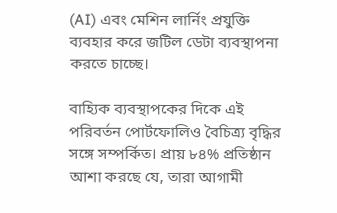(AI) এবং মেশিন লার্নিং প্রযুক্তি ব্যবহার করে জটিল ডেটা ব্যবস্থাপনা করতে চাচ্ছে।

বাহ্যিক ব্যবস্থাপকের দিকে এই পরিবর্তন পোর্টফোলিও বৈচিত্র্য বৃদ্ধির সঙ্গে সম্পর্কিত। প্রায় ৮৪% প্রতিষ্ঠান আশা করছে যে, তারা আগামী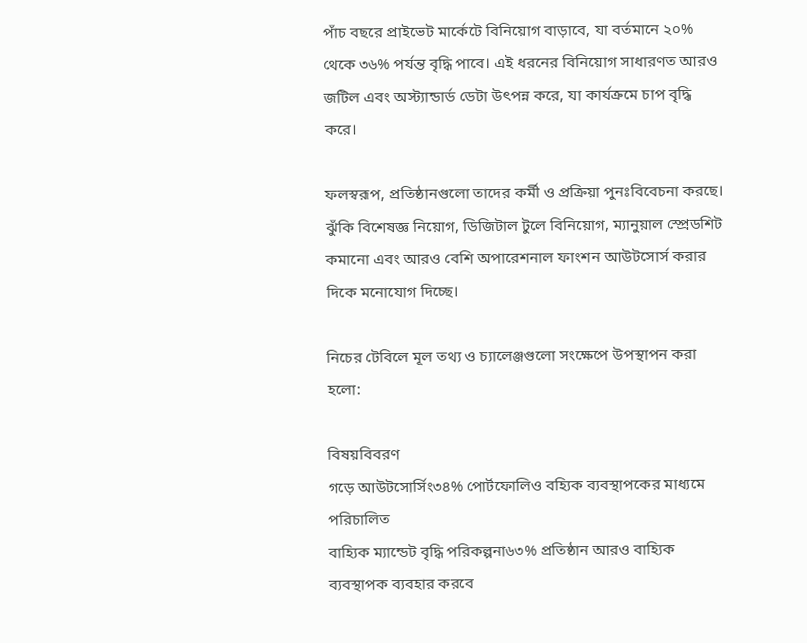পাঁচ বছরে প্রাইভেট মার্কেটে বিনিয়োগ বাড়াবে, যা বর্তমানে ২০% থেকে ৩৬% পর্যন্ত বৃদ্ধি পাবে। এই ধরনের বিনিয়োগ সাধারণত আরও জটিল এবং অস্ট্যান্ডার্ড ডেটা উৎপন্ন করে, যা কার্যক্রমে চাপ বৃদ্ধি করে।

ফলস্বরূপ, প্রতিষ্ঠানগুলো তাদের কর্মী ও প্রক্রিয়া পুনঃবিবেচনা করছে। ঝুঁকি বিশেষজ্ঞ নিয়োগ, ডিজিটাল টুলে বিনিয়োগ, ম্যানুয়াল স্প্রেডশিট কমানো এবং আরও বেশি অপারেশনাল ফাংশন আউটসোর্স করার দিকে মনোযোগ দিচ্ছে।

নিচের টেবিলে মূল তথ্য ও চ্যালেঞ্জগুলো সংক্ষেপে উপস্থাপন করা হলো:

বিষয়বিবরণ
গড়ে আউটসোর্সিং৩৪% পোর্টফোলিও বহ্যিক ব্যবস্থাপকের মাধ্যমে পরিচালিত
বাহ্যিক ম্যান্ডেট বৃদ্ধি পরিকল্পনা৬৩% প্রতিষ্ঠান আরও বাহ্যিক ব্যবস্থাপক ব্যবহার করবে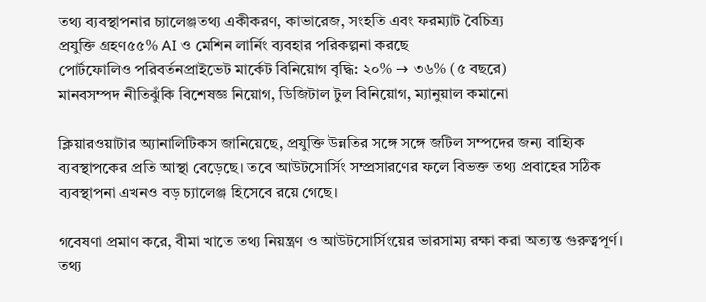তথ্য ব্যবস্থাপনার চ্যালেঞ্জতথ্য একীকরণ, কাভারেজ, সংহতি এবং ফরম্যাট বৈচিত্র্য
প্রযুক্তি গ্রহণ৫৫% AI ও মেশিন লার্নিং ব্যবহার পরিকল্পনা করছে
পোর্টফোলিও পরিবর্তনপ্রাইভেট মার্কেট বিনিয়োগ বৃদ্ধি: ২০% → ৩৬% (৫ বছরে)
মানবসম্পদ নীতিঝুঁকি বিশেষজ্ঞ নিয়োগ, ডিজিটাল টুল বিনিয়োগ, ম্যানুয়াল কমানো

ক্লিয়ারওয়াটার অ্যানালিটিকস জানিয়েছে, প্রযুক্তি উন্নতির সঙ্গে সঙ্গে জটিল সম্পদের জন্য বাহ্যিক ব্যবস্থাপকের প্রতি আস্থা বেড়েছে। তবে আউটসোর্সিং সম্প্রসারণের ফলে বিভক্ত তথ্য প্রবাহের সঠিক ব্যবস্থাপনা এখনও বড় চ্যালেঞ্জ হিসেবে রয়ে গেছে।

গবেষণা প্রমাণ করে, বীমা খাতে তথ্য নিয়ন্ত্রণ ও আউটসোর্সিংয়ের ভারসাম্য রক্ষা করা অত্যন্ত গুরুত্বপূর্ণ। তথ্য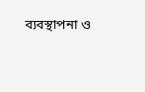ব্যবস্থাপনা ও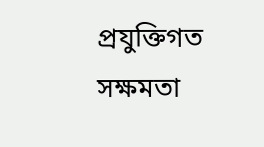প্রযুক্তিগত সক্ষমতা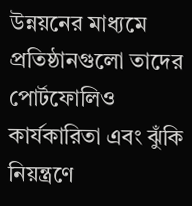উন্নয়নের মাধ্যমে প্রতিষ্ঠানগুলো তাদের পোর্টফোলিও কার্যকারিতা এবং ঝুঁকি নিয়ন্ত্রণে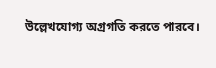উল্লেখযোগ্য অগ্রগতি করতে পারবে।